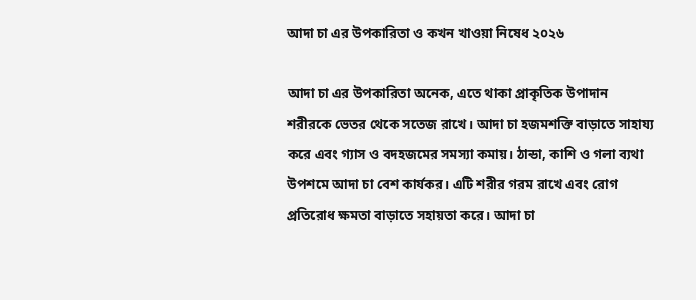আদা চা এর উপকারিতা ও কখন খাওয়া নিষেধ ২০২৬

আদা চা এর উপকারিতা অনেক, এতে থাকা প্রাকৃতিক উপাদান শরীরকে ভেতর থেকে সতেজ রাখে। আদা চা হজমশক্তি বাড়াতে সাহায্য করে এবং গ্যাস ও বদহজমের সমস্যা কমায়। ঠান্ডা, কাশি ও গলা ব্যথা উপশমে আদা চা বেশ কার্যকর। এটি শরীর গরম রাখে এবং রোগ প্রতিরোধ ক্ষমতা বাড়াতে সহায়তা করে। আদা চা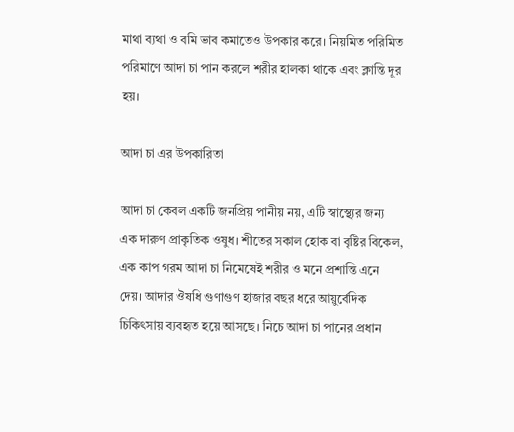মাথা ব্যথা ও বমি ভাব কমাতেও উপকার করে। নিয়মিত পরিমিত পরিমাণে আদা চা পান করলে শরীর হালকা থাকে এবং ক্লান্তি দূর হয়।

আদা চা এর উপকারিতা

আদা চা কেবল একটি জনপ্রিয় পানীয় নয়, এটি স্বাস্থ্যের জন্য এক দারুণ প্রাকৃতিক ওষুধ। শীতের সকাল হোক বা বৃষ্টির বিকেল, এক কাপ গরম আদা চা নিমেষেই শরীর ও মনে প্রশান্তি এনে দেয়। আদার ঔষধি গুণাগুণ হাজার বছর ধরে আয়ুর্বেদিক চিকিৎসায় ব্যবহৃত হয়ে আসছে। নিচে আদা চা পানের প্রধান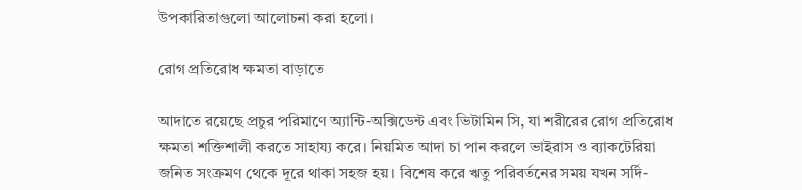উপকারিতাগুলো আলোচনা করা হলো।

রোগ প্রতিরোধ ক্ষমতা বাড়াতে

আদাতে রয়েছে প্রচুর পরিমাণে অ্যান্টি-অক্সিডেন্ট এবং ভিটামিন সি, যা শরীরের রোগ প্রতিরোধ ক্ষমতা শক্তিশালী করতে সাহায্য করে। নিয়মিত আদা চা পান করলে ভাইরাস ও ব্যাকটেরিয়া জনিত সংক্রমণ থেকে দূরে থাকা সহজ হয়। বিশেষ করে ঋতু পরিবর্তনের সময় যখন সর্দি-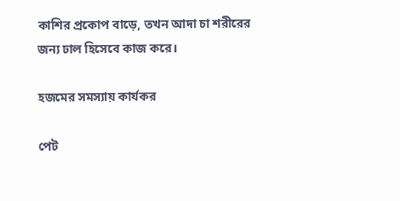কাশির প্রকোপ বাড়ে, তখন আদা চা শরীরের জন্য ঢাল হিসেবে কাজ করে।

হজমের সমস্যায় কার্যকর

পেট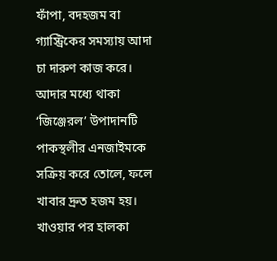ফাঁপা, বদহজম বা গ্যাস্ট্রিকের সমস্যায় আদা চা দারুণ কাজ করে। আদার মধ্যে থাকা ‘জিঞ্জেরল’ উপাদানটি পাকস্থলীর এনজাইমকে সক্রিয় করে তোলে, ফলে খাবার দ্রুত হজম হয়। খাওয়ার পর হালকা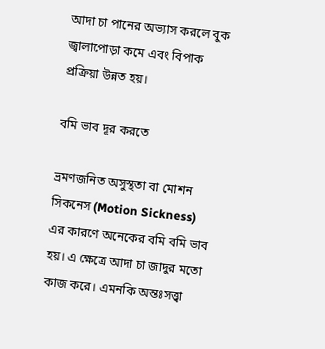আদা চা পানের অভ্যাস করলে বুক জ্বালাপোড়া কমে এবং বিপাক প্রক্রিয়া উন্নত হয়।

বমি ভাব দূর করতে

ভ্রমণজনিত অসুস্থতা বা মোশন সিকনেস (Motion Sickness) এর কারণে অনেকের বমি বমি ভাব হয়। এ ক্ষেত্রে আদা চা জাদুর মতো কাজ করে। এমনকি অন্তঃসত্ত্বা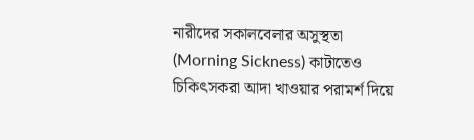নারীদের সকালবেলার অসুস্থতা (Morning Sickness) কাটাতেও চিকিৎসকরা আদা খাওয়ার পরামর্শ দিয়ে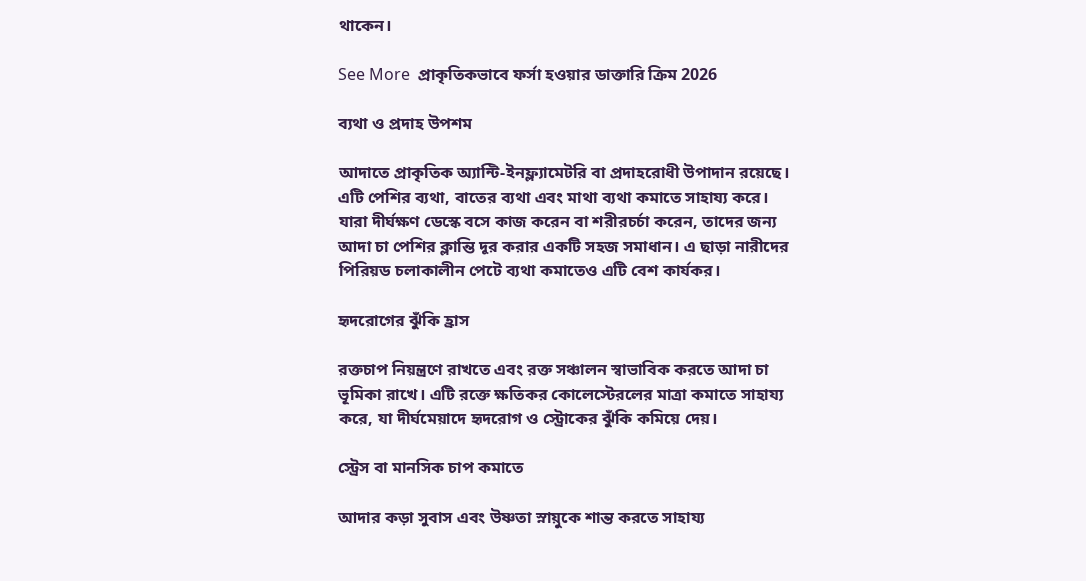থাকেন।

See More  প্রাকৃতিকভাবে ফর্সা হওয়ার ডাক্তারি ক্রিম 2026

ব্যথা ও প্রদাহ উপশম

আদাতে প্রাকৃতিক অ্যান্টি-ইনফ্ল্যামেটরি বা প্রদাহরোধী উপাদান রয়েছে। এটি পেশির ব্যথা, বাতের ব্যথা এবং মাথা ব্যথা কমাতে সাহায্য করে। যারা দীর্ঘক্ষণ ডেস্কে বসে কাজ করেন বা শরীরচর্চা করেন, তাদের জন্য আদা চা পেশির ক্লান্তি দূর করার একটি সহজ সমাধান। এ ছাড়া নারীদের পিরিয়ড চলাকালীন পেটে ব্যথা কমাতেও এটি বেশ কার্যকর।

হৃদরোগের ঝুঁকি হ্রাস

রক্তচাপ নিয়ন্ত্রণে রাখতে এবং রক্ত সঞ্চালন স্বাভাবিক করতে আদা চা ভূমিকা রাখে। এটি রক্তে ক্ষতিকর কোলেস্টেরলের মাত্রা কমাতে সাহায্য করে, যা দীর্ঘমেয়াদে হৃদরোগ ও স্ট্রোকের ঝুঁকি কমিয়ে দেয়।

স্ট্রেস বা মানসিক চাপ কমাতে

আদার কড়া সুবাস এবং উষ্ণতা স্নায়ুকে শান্ত করতে সাহায্য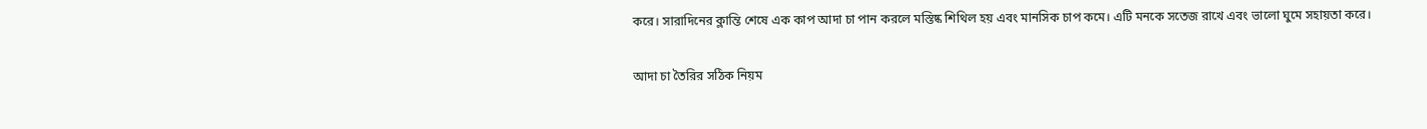করে। সারাদিনের ক্লান্তি শেষে এক কাপ আদা চা পান করলে মস্তিষ্ক শিথিল হয় এবং মানসিক চাপ কমে। এটি মনকে সতেজ রাখে এবং ভালো ঘুমে সহায়তা করে।

আদা চা তৈরির সঠিক নিয়ম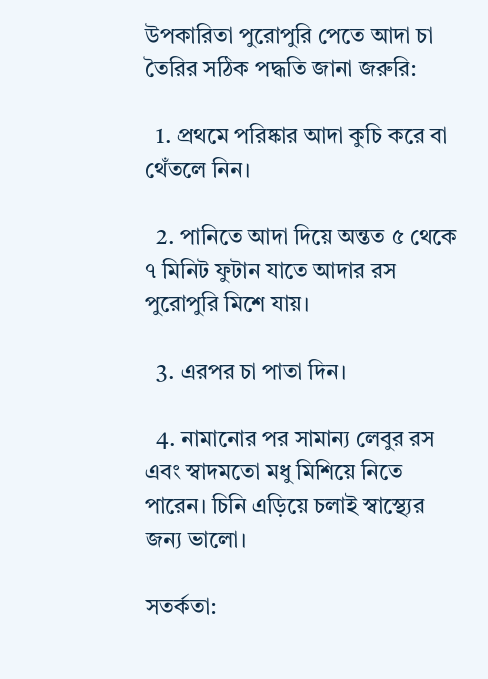উপকারিতা পুরোপুরি পেতে আদা চা তৈরির সঠিক পদ্ধতি জানা জরুরি:

  1. প্রথমে পরিষ্কার আদা কুচি করে বা থেঁতলে নিন।

  2. পানিতে আদা দিয়ে অন্তত ৫ থেকে ৭ মিনিট ফুটান যাতে আদার রস পুরোপুরি মিশে যায়।

  3. এরপর চা পাতা দিন।

  4. নামানোর পর সামান্য লেবুর রস এবং স্বাদমতো মধু মিশিয়ে নিতে পারেন। চিনি এড়িয়ে চলাই স্বাস্থ্যের জন্য ভালো।

সতর্কতা: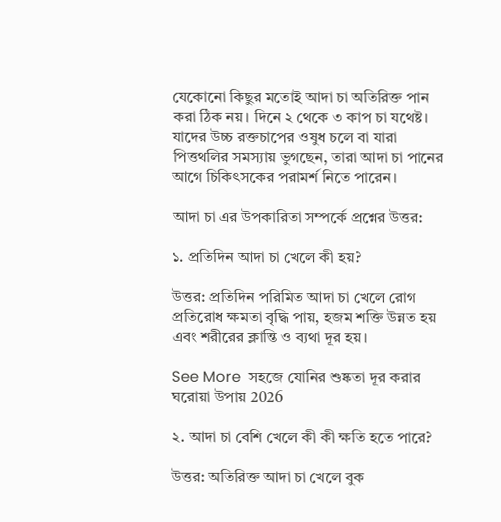যেকোনো কিছুর মতোই আদা চা অতিরিক্ত পান করা ঠিক নয়। দিনে ২ থেকে ৩ কাপ চা যথেষ্ট। যাদের উচ্চ রক্তচাপের ওষুধ চলে বা যারা পিত্তথলির সমস্যায় ভুগছেন, তারা আদা চা পানের আগে চিকিৎসকের পরামর্শ নিতে পারেন।

আদা চা এর উপকারিতা সম্পর্কে প্রশ্নের উত্তর:

১. প্রতিদিন আদা চা খেলে কী হয়?

উত্তর: প্রতিদিন পরিমিত আদা চা খেলে রোগ প্রতিরোধ ক্ষমতা বৃদ্ধি পায়, হজম শক্তি উন্নত হয় এবং শরীরের ক্লান্তি ও ব্যথা দূর হয়।

See More  সহজে যোনির শুষ্কতা দূর করার ঘরোয়া উপায় 2026

২. আদা চা বেশি খেলে কী কী ক্ষতি হতে পারে?

উত্তর: অতিরিক্ত আদা চা খেলে বুক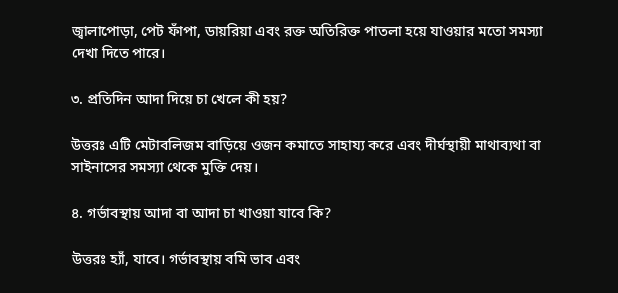জ্বালাপোড়া, পেট ফাঁপা, ডায়রিয়া এবং রক্ত অতিরিক্ত পাতলা হয়ে যাওয়ার মতো সমস্যা দেখা দিতে পারে।

৩. প্রতিদিন আদা দিয়ে চা খেলে কী হয়?

উত্তরঃ এটি মেটাবলিজম বাড়িয়ে ওজন কমাতে সাহায্য করে এবং দীর্ঘস্থায়ী মাথাব্যথা বা সাইনাসের সমস্যা থেকে মুক্তি দেয়।

৪. গর্ভাবস্থায় আদা বা আদা চা খাওয়া যাবে কি?

উত্তরঃ হ্যাঁ, যাবে। গর্ভাবস্থায় বমি ভাব এবং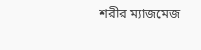শরীর ম্যাজমেজ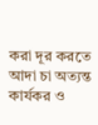করা দূর করতে আদা চা অত্যন্ত কার্যকর ও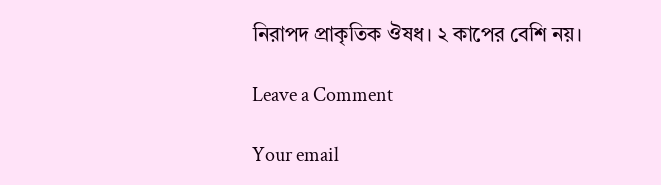নিরাপদ প্রাকৃতিক ঔষধ। ২ কাপের বেশি নয়।

Leave a Comment

Your email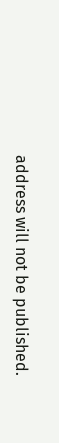address will not be published.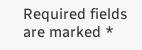Required fields are marked *